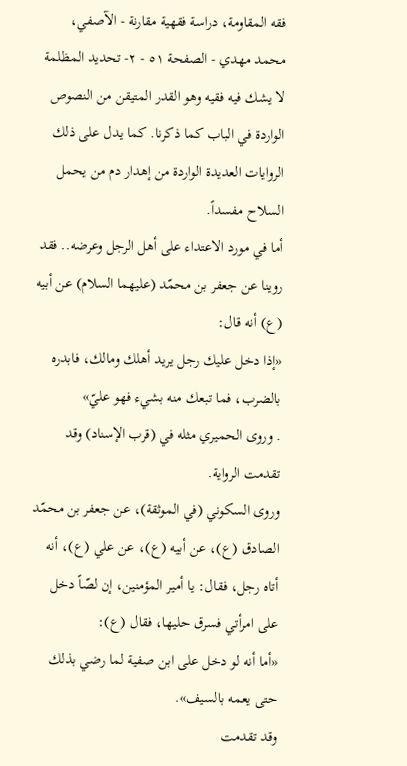فقه المقاومة، دراسة فقهية مقارنة - الآصفي، محمد مهدي - الصفحة ٥١ - ٢- تحديد المظلمة
لا يشك فيه فقيه وهو القدر المتيقن من النصوص الواردة في الباب كما ذكرنا. كما يدل على ذلك الروايات العديدة الواردة من إهدار دم من يحمل السلاح مفسداً.
أما في مورد الاعتداء على أهل الرجل وعرضه.. فقد روينا عن جعفر بن محمّد (عليهما السلام) عن أبيه (ع) أنه قال:
«إذا دخل عليك رجل يريد أهلك ومالك، فابدره بالضرب، فما تبعك منه بشيء فهو عليّ»
. وروى الحميري مثله في (قرب الإسناد) وقد تقدمت الرواية.
وروى السكوني (في الموثقة)، عن جعفر بن محمّد الصادق (ع)، عن أبيه (ع)، عن علي (ع)، أنه أتاه رجل، فقال: يا أمير المؤمنين، إن لصّاً دخل على امرأتي فسرق حليها، فقال (ع):
«أما أنه لو دخل على ابن صفية لما رضي بذلك حتى يعمه بالسيف».
وقد تقدمت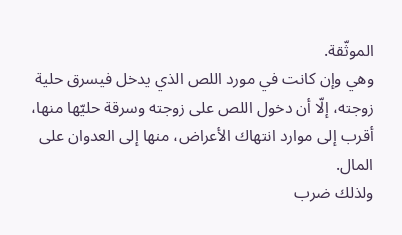الموثّقة.
وهي وإن كانت في مورد اللص الذي يدخل فيسرق حلية زوجته، إلّا أن دخول اللص على زوجته وسرقة حليّها منها، أقرب إلى موارد انتهاك الأعراض، منها إلى العدوان على المال.
ولذلك ضرب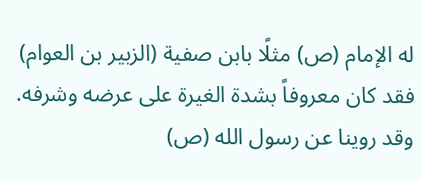له الإمام (ص) مثلًا بابن صفية (الزبير بن العوام) فقد كان معروفاً بشدة الغيرة على عرضه وشرفه.
وقد روينا عن رسول الله (ص)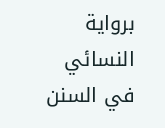برواية النسائي في السنن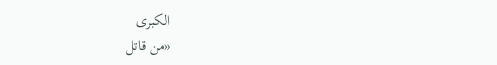الكبرى
«من قاتل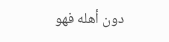دون أهله فهو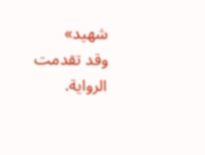شهيد»
وقد تقدمت الرواية.